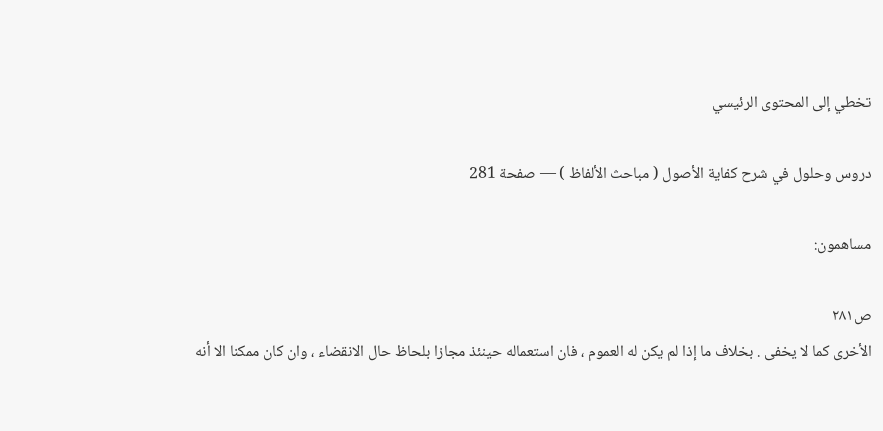تخطي إلى المحتوى الرئيسي

دروس وحلول في شرح كفاية الأصول ( مباحث الألفاظ ) — صفحة 281

مساهمون:

ص٢٨١
الأخرى كما لا يخفى . بخلاف ما إذا لم يكن له العموم ، فان استعماله حينئذ مجازا بلحاظ حال الانقضاء ، وان كان ممكنا الا أنه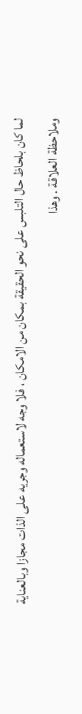لما كان بلحاظ حال التلبس على نحو الحقيقة بمكان من الامكان ، فلا وجه لاستعماله وجريه على الذات مجازا وبالعناية وملاحظة العلاقة . وهذا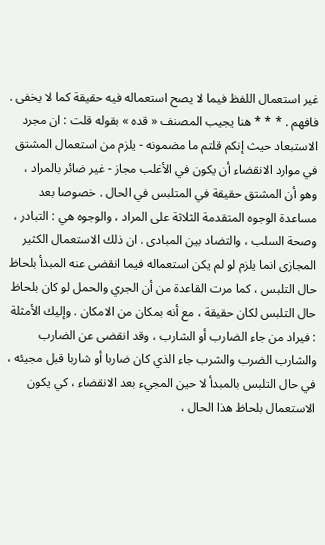غير استعمال اللفظ فيما لا يصح استعماله فيه حقيقة كما لا يخفى . فافهم . * * * هنا يجيب المصنف « قده » بقوله قلت : ان مجرد الاستبعاد حيث إنكم قلتم ما مضمونه - يلزم من استعمال المشتق في موارد الانقضاء أن يكون في الأغلب مجاز - غير ضائر بالمراد ، وهو أن المشتق حقيقة في المتلبس في الحال . خصوصا بعد مساعدة الوجوه المتقدمة الثلاثة على المراد ، والوجوه هي : التبادر ، وصحة السلب ، والتضاد بين المبادى . ان ذلك الاستعمال الكثير المجازى انما يلزم لو لم يكن استعماله فيما انقضى عنه المبدأ بلحاظ حال التلبس ، كما مرت القاعدة من أن الجري والحمل لو كان بلحاظ حال التلبس لكان حقيقة ، مع أنه بمكان من الامكان . وإليك الأمثلة : فيراد من جاء الضارب أو الشارب ، وقد انقضى عن الضارب والشارب الضرب والشرب جاء الذي كان ضاربا أو شاربا قبل مجيئه ، في حال التلبس بالمبدأ لا حين المجيء بعد الانقضاء ، كي يكون الاستعمال بلحاظ هذا الحال ،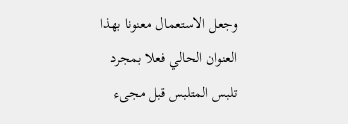وجعل الاستعمال معنونا بهذا العنوان الحالي فعلا بمجرد تلبس المتلبس قبل مجىء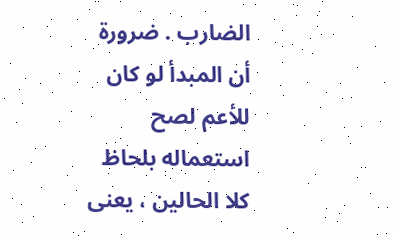الضارب . ضرورة أن المبدأ لو كان للأعم لصح استعماله بلحاظ كلا الحالين ، يعنى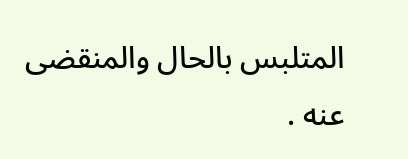المتلبس بالحال والمنقضى عنه .